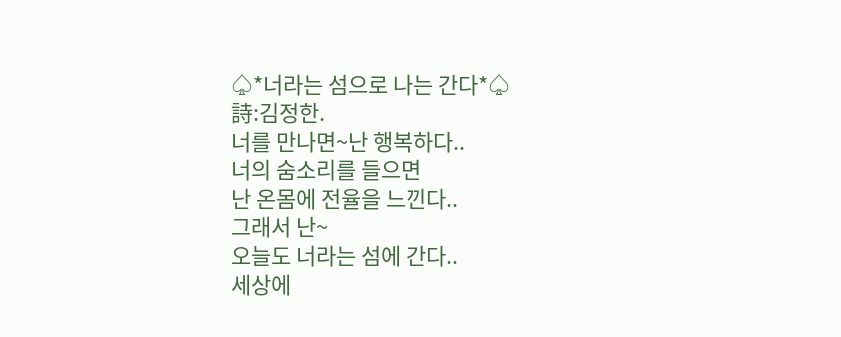♤*너라는 섬으로 나는 간다*♤
詩:김정한.
너를 만나면~난 행복하다..
너의 숨소리를 들으면
난 온몸에 전율을 느낀다..
그래서 난~
오늘도 너라는 섬에 간다..
세상에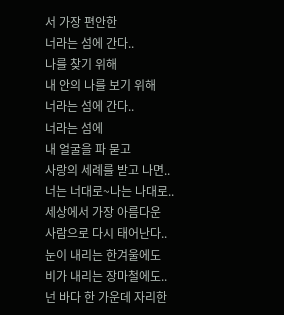서 가장 편안한
너라는 섬에 간다..
나를 찾기 위해
내 안의 나를 보기 위해
너라는 섬에 간다..
너라는 섬에
내 얼굴을 파 묻고
사랑의 세례를 받고 나면..
너는 너대로~나는 나대로..
세상에서 가장 아름다운
사람으로 다시 태어난다..
눈이 내리는 한겨울에도
비가 내리는 장마철에도..
넌 바다 한 가운데 자리한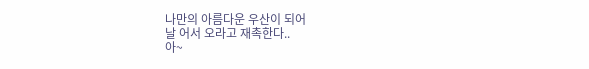나만의 아름다운 우산이 되어
날 어서 오라고 재촉한다..
아~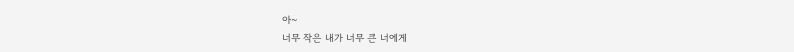아~
너무 작은 내가 너무 큰 너에게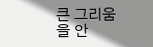큰 그리움을 안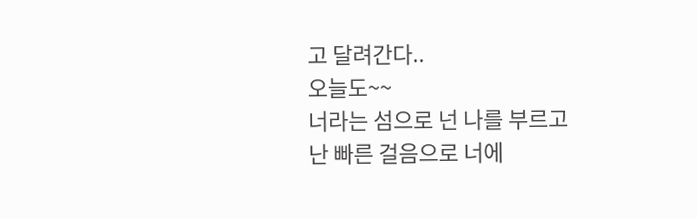고 달려간다..
오늘도~~
너라는 섬으로 넌 나를 부르고
난 빠른 걸음으로 너에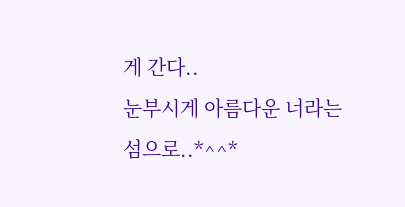게 간다..
눈부시게 아름다운 너라는 섬으로..*^^*